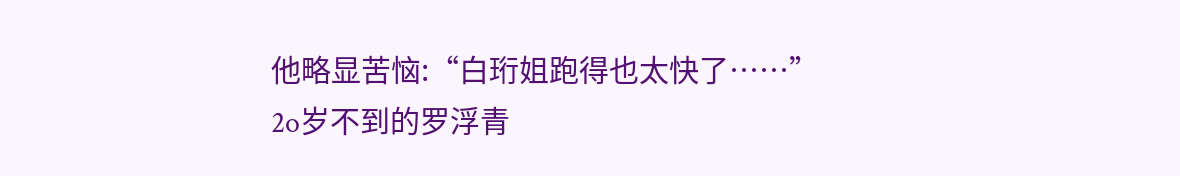他略显苦恼:“白珩姐跑得也太快了……”
2o岁不到的罗浮青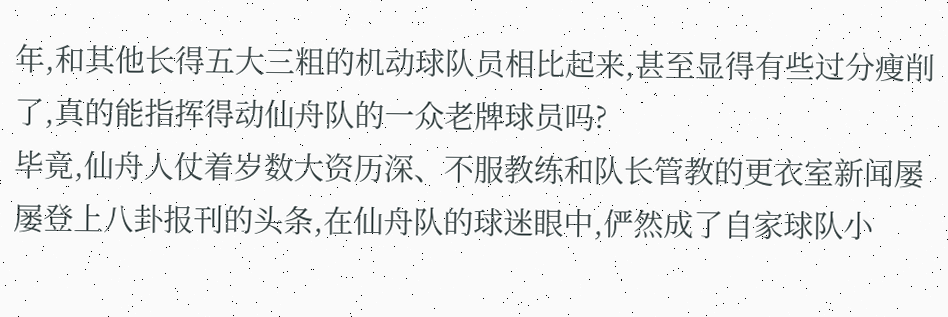年,和其他长得五大三粗的机动球队员相比起来,甚至显得有些过分瘦削了,真的能指挥得动仙舟队的一众老牌球员吗?
毕竟,仙舟人仗着岁数大资历深、不服教练和队长管教的更衣室新闻屡屡登上八卦报刊的头条,在仙舟队的球迷眼中,俨然成了自家球队小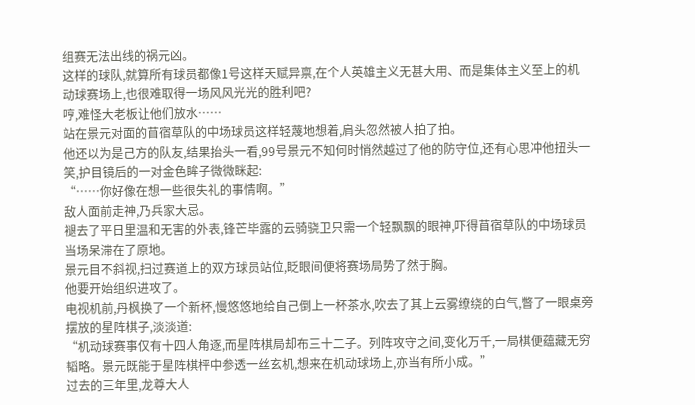组赛无法出线的祸元凶。
这样的球队,就算所有球员都像1号这样天赋异禀,在个人英雄主义无甚大用、而是集体主义至上的机动球赛场上,也很难取得一场风风光光的胜利吧?
哼,难怪大老板让他们放水……
站在景元对面的苜宿草队的中场球员这样轻蔑地想着,肩头忽然被人拍了拍。
他还以为是己方的队友,结果抬头一看,99号景元不知何时悄然越过了他的防守位,还有心思冲他扭头一笑,护目镜后的一对金色眸子微微眯起:
“……你好像在想一些很失礼的事情啊。”
敌人面前走神,乃兵家大忌。
褪去了平日里温和无害的外表,锋芒毕露的云骑骁卫只需一个轻飘飘的眼神,吓得苜宿草队的中场球员当场呆滞在了原地。
景元目不斜视,扫过赛道上的双方球员站位,眨眼间便将赛场局势了然于胸。
他要开始组织进攻了。
电视机前,丹枫换了一个新杯,慢悠悠地给自己倒上一杯茶水,吹去了其上云雾缭绕的白气,瞥了一眼桌旁摆放的星阵棋子,淡淡道:
“机动球赛事仅有十四人角逐,而星阵棋局却布三十二子。列阵攻守之间,变化万千,一局棋便蕴藏无穷韬略。景元既能于星阵棋枰中参透一丝玄机,想来在机动球场上,亦当有所小成。”
过去的三年里,龙尊大人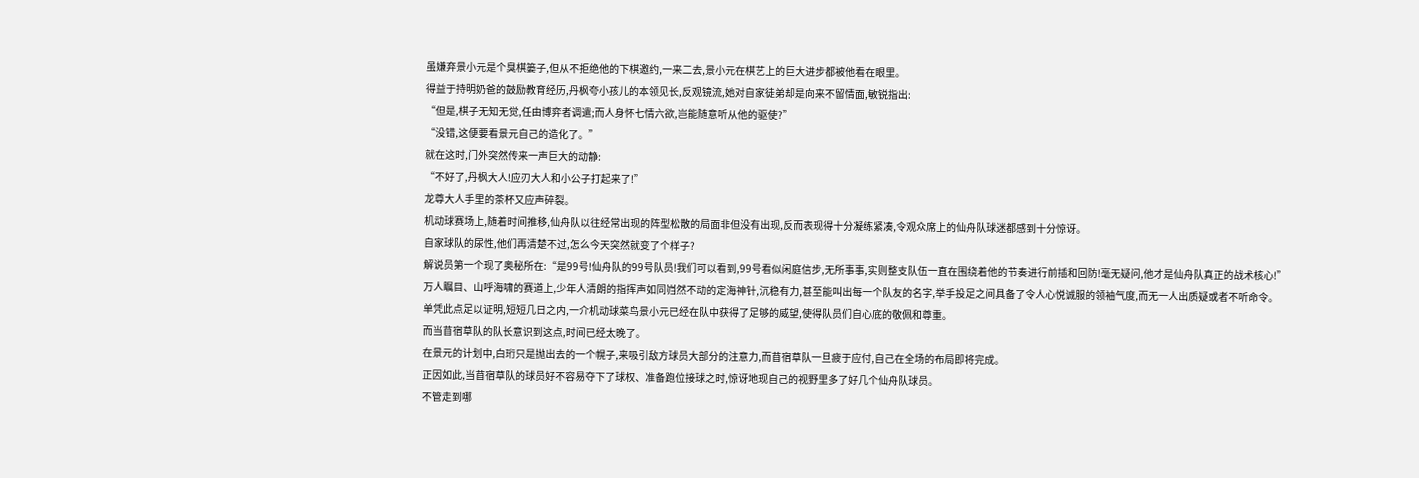虽嫌弃景小元是个臭棋篓子,但从不拒绝他的下棋邀约,一来二去,景小元在棋艺上的巨大进步都被他看在眼里。
得益于持明奶爸的鼓励教育经历,丹枫夸小孩儿的本领见长,反观镜流,她对自家徒弟却是向来不留情面,敏锐指出:
“但是,棋子无知无觉,任由博弈者调遣;而人身怀七情六欲,岂能随意听从他的驱使?”
“没错,这便要看景元自己的造化了。”
就在这时,门外突然传来一声巨大的动静:
“不好了,丹枫大人!应刃大人和小公子打起来了!”
龙尊大人手里的茶杯又应声碎裂。
机动球赛场上,随着时间推移,仙舟队以往经常出现的阵型松散的局面非但没有出现,反而表现得十分凝练紧凑,令观众席上的仙舟队球迷都感到十分惊讶。
自家球队的尿性,他们再清楚不过,怎么今天突然就变了个样子?
解说员第一个现了奥秘所在:“是99号!仙舟队的99号队员!我们可以看到,99号看似闲庭信步,无所事事,实则整支队伍一直在围绕着他的节奏进行前插和回防!毫无疑问,他才是仙舟队真正的战术核心!”
万人瞩目、山呼海啸的赛道上,少年人清朗的指挥声如同岿然不动的定海神针,沉稳有力,甚至能叫出每一个队友的名字,举手投足之间具备了令人心悦诚服的领袖气度,而无一人出质疑或者不听命令。
单凭此点足以证明,短短几日之内,一介机动球菜鸟景小元已经在队中获得了足够的威望,使得队员们自心底的敬佩和尊重。
而当苜宿草队的队长意识到这点,时间已经太晚了。
在景元的计划中,白珩只是抛出去的一个幌子,来吸引敌方球员大部分的注意力,而苜宿草队一旦疲于应付,自己在全场的布局即将完成。
正因如此,当苜宿草队的球员好不容易夺下了球权、准备跑位接球之时,惊讶地现自己的视野里多了好几个仙舟队球员。
不管走到哪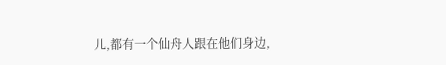儿,都有一个仙舟人跟在他们身边,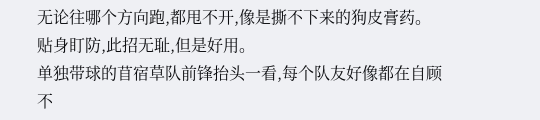无论往哪个方向跑,都甩不开,像是撕不下来的狗皮膏药。
贴身盯防,此招无耻,但是好用。
单独带球的苜宿草队前锋抬头一看,每个队友好像都在自顾不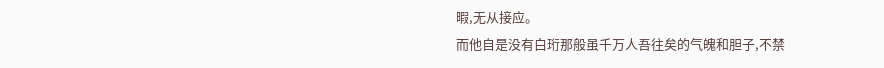暇,无从接应。
而他自是没有白珩那般虽千万人吾往矣的气魄和胆子,不禁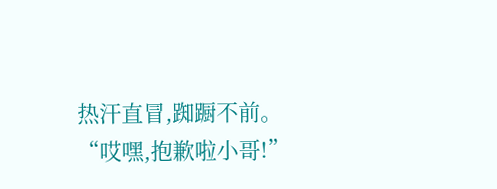热汗直冒,踟蹰不前。
“哎嘿,抱歉啦小哥!”